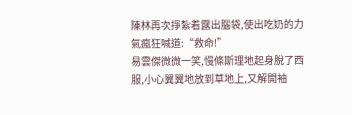陳林再次掙紮着露出腦袋,使出吃奶的力氣瘋狂喊道:“救命!”
易雲傑微微一笑,慢條斯理地起身脫了西服,小心翼翼地放到草地上,又解開袖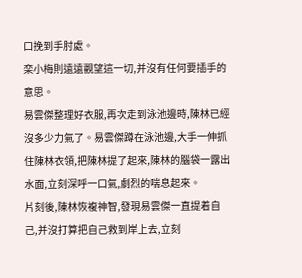口挽到手肘處。
栾小梅則遠遠觀望這一切,并沒有任何要插手的意思。
易雲傑整理好衣服,再次走到泳池邊時,陳林已經沒多少力氣了。易雲傑蹲在泳池邊,大手一伸抓住陳林衣領,把陳林提了起來,陳林的腦袋一露出水面,立刻深呼一口氣,劇烈的喘息起來。
片刻後,陳林恢複神智,發現易雲傑一直提着自己,并沒打算把自己救到岸上去,立刻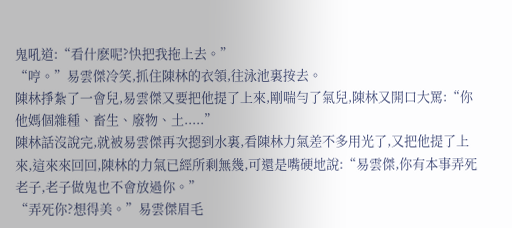鬼吼道:“看什麽呢?快把我拖上去。”
“哼。”易雲傑冷笑,抓住陳林的衣領,往泳池裏按去。
陳林掙紮了一會兒,易雲傑又要把他提了上來,剛喘勻了氣兒,陳林又開口大罵:“你他媽個雜種、畜生、廢物、土.....”
陳林話沒說完,就被易雲傑再次摁到水裏,看陳林力氣差不多用光了,又把他提了上來,這來來回回,陳林的力氣已經所剩無幾,可還是嘴硬地說:“易雲傑,你有本事弄死老子,老子做鬼也不會放過你。”
“弄死你?想得美。”易雲傑眉毛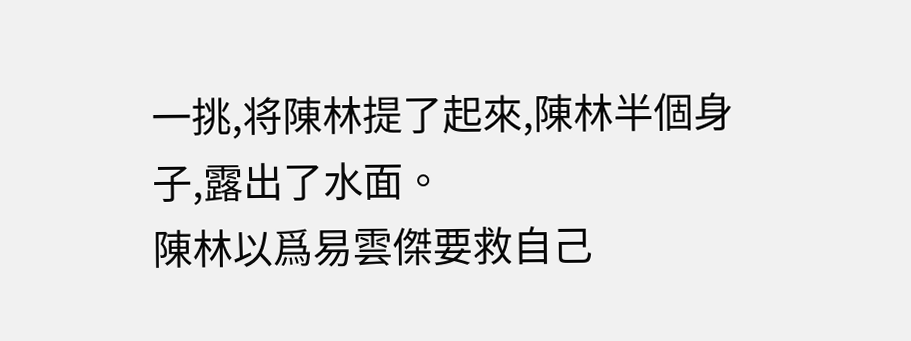一挑,将陳林提了起來,陳林半個身子,露出了水面。
陳林以爲易雲傑要救自己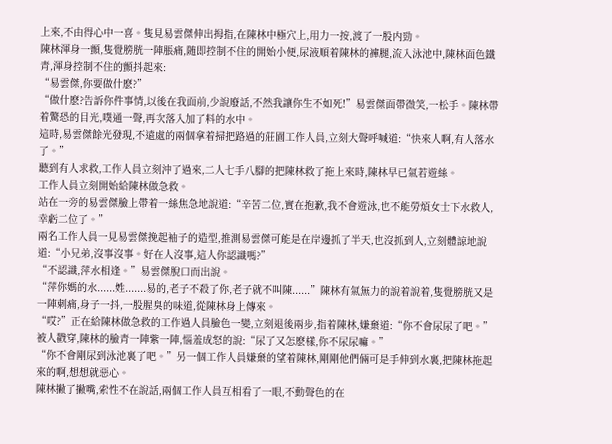上來,不由得心中一喜。隻見易雲傑伸出拇指,在陳林中極穴上,用力一按,渡了一股内勁。
陳林渾身一顫,隻覺膀胱一陣脹痛,随即控制不住的開始小便,尿液順着陳林的褲腿,流入泳池中,陳林面色鐵青,渾身控制不住的顫抖起來:
“易雲傑,你要做什麽?”
“做什麽?告訴你件事情,以後在我面前,少說廢話,不然我讓你生不如死!”易雲傑面帶微笑,一松手。陳林帶着驚恐的目光,噗通一聲,再次落入加了料的水中。
這時,易雲傑餘光發現,不遠處的兩個拿着掃把路過的莊園工作人員,立刻大聲呼喊道:“快來人啊,有人落水了。”
聽到有人求救,工作人員立刻沖了過來,二人七手八腳的把陳林救了拖上來時,陳林早已氣若遊絲。
工作人員立刻開始給陳林做急救。
站在一旁的易雲傑臉上帶着一絲焦急地說道:“辛苦二位,實在抱歉,我不會遊泳,也不能勞煩女士下水救人,幸虧二位了。”
兩名工作人員一見易雲傑挽起袖子的造型,推測易雲傑可能是在岸邊抓了半天,也沒抓到人,立刻體諒地說道:“小兄弟,沒事沒事。好在人沒事,這人你認識嗎?”
“不認識,萍水相逢。”易雲傑脫口而出說。
“萍你媽的水......姓.......易的,老子不殺了你,老子就不叫陳......”陳林有氣無力的說着說着,隻覺膀胱又是一陣刺痛,身子一抖,一股腥臭的味道,從陳林身上傳來。
“哎?”正在給陳林做急救的工作過人員臉色一變,立刻退後兩步,指着陳林,嫌棄道:“你不會尿尿了吧。”
被人戳穿,陳林的臉青一陣紫一陣,惱羞成怒的說:“尿了又怎麽樣,你不尿尿嘛。”
“你不會剛尿到泳池裏了吧。”另一個工作人員嫌棄的望着陳林,剛剛他們倆可是手伸到水裏,把陳林拖起來的啊,想想就惡心。
陳林撇了撇嘴,索性不在說話,兩個工作人員互相看了一眼,不動聲色的在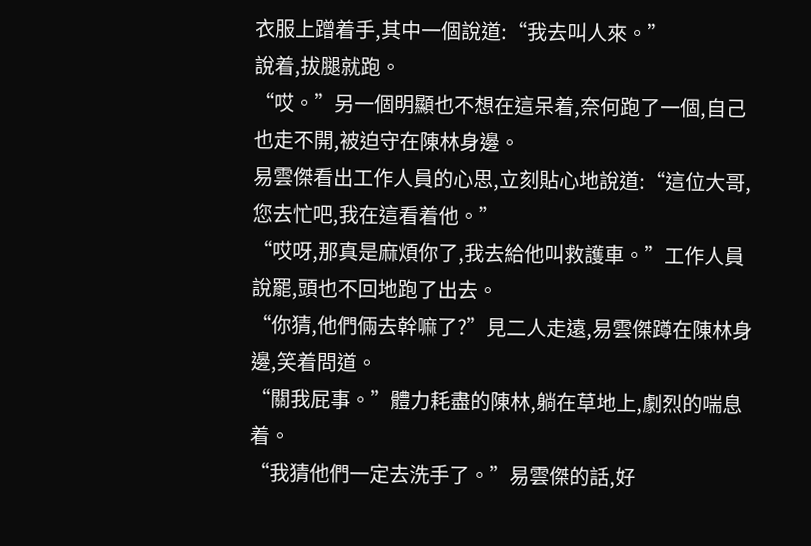衣服上蹭着手,其中一個說道:“我去叫人來。”
說着,拔腿就跑。
“哎。”另一個明顯也不想在這呆着,奈何跑了一個,自己也走不開,被迫守在陳林身邊。
易雲傑看出工作人員的心思,立刻貼心地說道:“這位大哥,您去忙吧,我在這看着他。”
“哎呀,那真是麻煩你了,我去給他叫救護車。”工作人員說罷,頭也不回地跑了出去。
“你猜,他們倆去幹嘛了?”見二人走遠,易雲傑蹲在陳林身邊,笑着問道。
“關我屁事。”體力耗盡的陳林,躺在草地上,劇烈的喘息着。
“我猜他們一定去洗手了。”易雲傑的話,好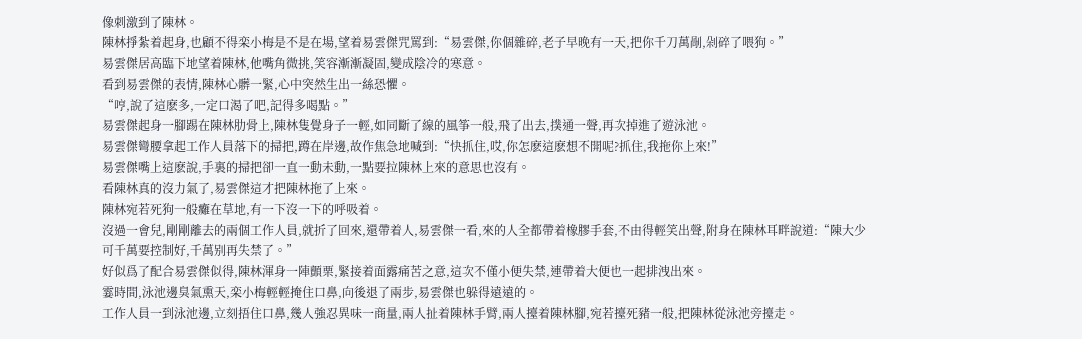像刺激到了陳林。
陳林掙紮着起身,也顧不得栾小梅是不是在場,望着易雲傑咒罵到:“易雲傑,你個雜碎,老子早晚有一天,把你千刀萬剮,剁碎了喂狗。”
易雲傑居高臨下地望着陳林,他嘴角微挑,笑容漸漸凝固,變成陰冷的寒意。
看到易雲傑的表情,陳林心髒一緊,心中突然生出一絲恐懼。
“哼,說了這麽多,一定口渴了吧,記得多喝點。”
易雲傑起身一腳踢在陳林肋骨上,陳林隻覺身子一輕,如同斷了線的風筝一般,飛了出去,撲通一聲,再次掉進了遊泳池。
易雲傑彎腰拿起工作人員落下的掃把,蹲在岸邊,故作焦急地喊到:“快抓住,哎,你怎麽這麽想不開呢?抓住,我拖你上來!”
易雲傑嘴上這麽說,手裏的掃把卻一直一動未動,一點要拉陳林上來的意思也沒有。
看陳林真的沒力氣了,易雲傑這才把陳林拖了上來。
陳林宛若死狗一般癱在草地,有一下沒一下的呼吸着。
沒過一會兒,剛剛離去的兩個工作人員,就折了回來,還帶着人,易雲傑一看,來的人全都帶着橡膠手套,不由得輕笑出聲,附身在陳林耳畔說道:“陳大少可千萬要控制好,千萬别再失禁了。”
好似爲了配合易雲傑似得,陳林渾身一陣顫栗,緊接着面露痛苦之意,這次不僅小便失禁,連帶着大便也一起排洩出來。
霎時間,泳池邊臭氣熏天,栾小梅輕輕掩住口鼻,向後退了兩步,易雲傑也躲得遠遠的。
工作人員一到泳池邊,立刻捂住口鼻,幾人強忍異味一商量,兩人扯着陳林手臂,兩人擡着陳林腳,宛若擡死豬一般,把陳林從泳池旁擡走。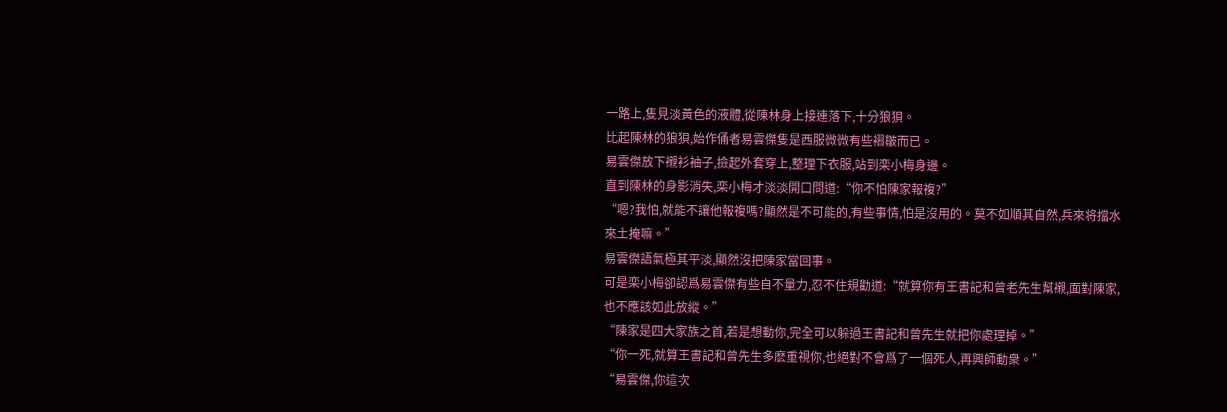一路上,隻見淡黃色的液體,從陳林身上接連落下,十分狼狽。
比起陳林的狼狽,始作俑者易雲傑隻是西服微微有些褶皺而已。
易雲傑放下襯衫袖子,撿起外套穿上,整理下衣服,站到栾小梅身邊。
直到陳林的身影消失,栾小梅才淡淡開口問道:“你不怕陳家報複?”
“嗯?我怕,就能不讓他報複嗎?顯然是不可能的,有些事情,怕是沒用的。莫不如順其自然,兵來将擋水來土掩嘛。”
易雲傑語氣極其平淡,顯然沒把陳家當回事。
可是栾小梅卻認爲易雲傑有些自不量力,忍不住規勸道:“就算你有王書記和曾老先生幫襯,面對陳家,也不應該如此放縱。”
“陳家是四大家族之首,若是想動你,完全可以躲過王書記和曾先生就把你處理掉。”
“你一死,就算王書記和曾先生多麽重視你,也絕對不會爲了一個死人,再興師動衆。”
“易雲傑,你這次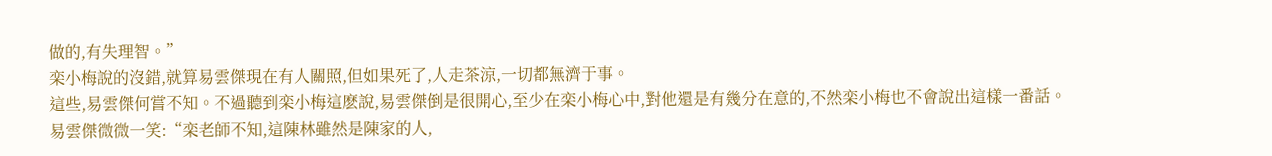做的,有失理智。”
栾小梅說的沒錯,就算易雲傑現在有人關照,但如果死了,人走茶涼,一切都無濟于事。
這些,易雲傑何嘗不知。不過聽到栾小梅這麽說,易雲傑倒是很開心,至少在栾小梅心中,對他還是有幾分在意的,不然栾小梅也不會說出這樣一番話。
易雲傑微微一笑:“栾老師不知,這陳林雖然是陳家的人,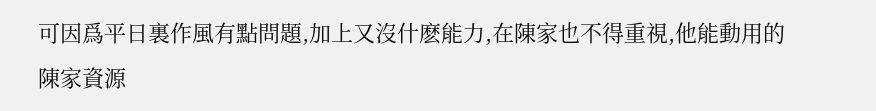可因爲平日裏作風有點問題,加上又沒什麽能力,在陳家也不得重視,他能動用的陳家資源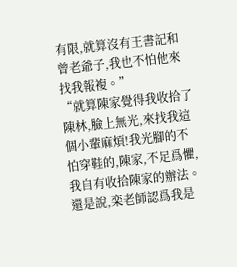有限,就算沒有王書記和曾老爺子,我也不怕他來找我報複。”
“就算陳家覺得我收拾了陳林,臉上無光,來找我這個小輩麻煩!我光腳的不怕穿鞋的,陳家,不足爲懼,我自有收拾陳家的辦法。還是說,栾老師認爲我是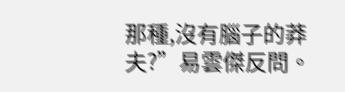那種,沒有腦子的莽夫?”易雲傑反問。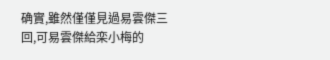确實,雖然僅僅見過易雲傑三回,可易雲傑給栾小梅的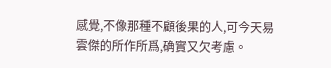感覺,不像那種不顧後果的人,可今天易雲傑的所作所爲,确實又欠考慮。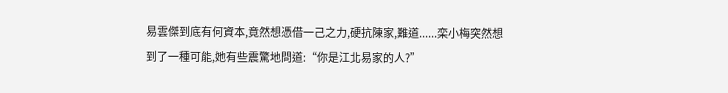易雲傑到底有何資本,竟然想憑借一己之力,硬抗陳家,難道......栾小梅突然想到了一種可能,她有些震驚地問道:“你是江北易家的人?”